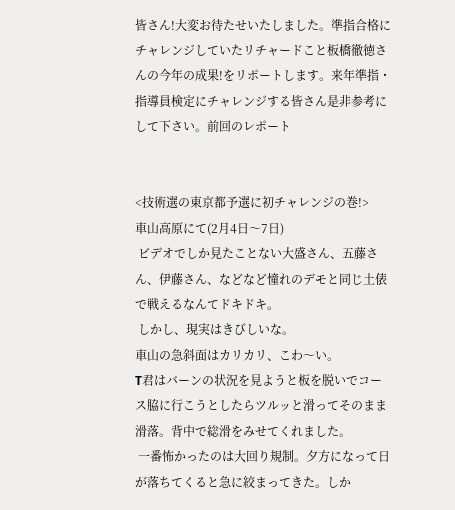皆さん!大変お待たせいたしました。準指合格にチャレンジしていたリチャードこと板橋徹徳さんの今年の成果!をリポートします。来年準指・指導員検定にチャレンジする皆さん是非参考にして下さい。前回のレポート


<技術選の東京都予選に初チャレンジの巻!>
車山高原にて(2月4日〜7日)
 ビデオでしか見たことない大盛さん、五藤さん、伊藤さん、などなど憧れのデモと同じ土俵で戦えるなんてドキドキ。
 しかし、現実はきびしいな。
車山の急斜面はカリカリ、こわ〜い。
T君はバーンの状況を見ようと板を脱いでコース脇に行こうとしたらツルッと滑ってそのまま滑落。背中で総滑をみせてくれました。
 一番怖かったのは大回り規制。夕方になって日が落ちてくると急に絞まってきた。しか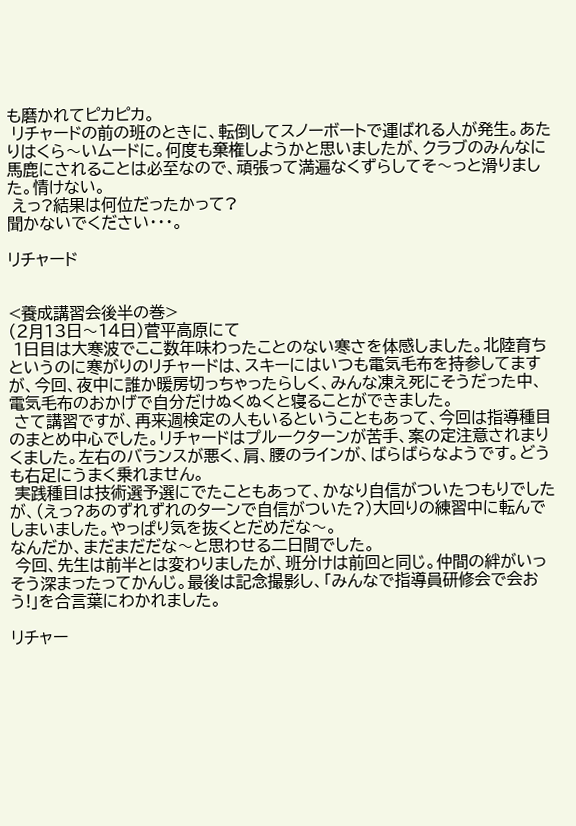も磨かれてピカピカ。
 リチャードの前の班のときに、転倒してスノーボートで運ばれる人が発生。あたりはくら〜いムードに。何度も棄権しようかと思いましたが、クラブのみんなに馬鹿にされることは必至なので、頑張って満遍なくずらしてそ〜っと滑りました。情けない。
 えっ?結果は何位だったかって?
聞かないでください・・・。

リチャード


<養成講習会後半の巻>
(2月13日〜14日)菅平高原にて
 1日目は大寒波でここ数年味わったことのない寒さを体感しました。北陸育ちというのに寒がりのリチャードは、スキーにはいつも電気毛布を持参してますが、今回、夜中に誰か暖房切っちゃったらしく、みんな凍え死にそうだった中、電気毛布のおかげで自分だけぬくぬくと寝ることができました。
 さて講習ですが、再来週検定の人もいるということもあって、今回は指導種目のまとめ中心でした。リチャードはプルークターンが苦手、案の定注意されまりくました。左右のバランスが悪く、肩、腰のラインが、ばらばらなようです。どうも右足にうまく乗れません。
 実践種目は技術選予選にでたこともあって、かなり自信がついたつもりでしたが、(えっ?あのずれずれのターンで自信がついた?)大回りの練習中に転んでしまいました。やっぱり気を抜くとだめだな〜。
なんだか、まだまだだな〜と思わせる二日間でした。
 今回、先生は前半とは変わりましたが、班分けは前回と同じ。仲間の絆がいっそう深まったってかんじ。最後は記念撮影し、「みんなで指導員研修会で会おう!」を合言葉にわかれました。

リチャー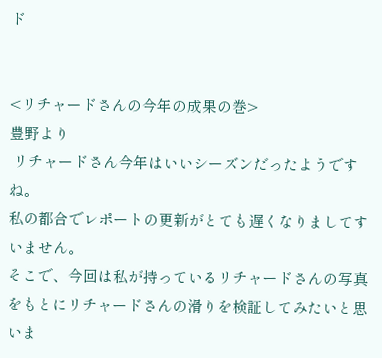ド


<リチャードさんの今年の成果の巻>
豊野より
 リチャードさん今年はいいシーズンだったようですね。
私の都合でレポートの更新がとても遅くなりましてすいません。
そこで、今回は私が持っているリチャードさんの写真をもとにリチャードさんの滑りを検証してみたいと思いま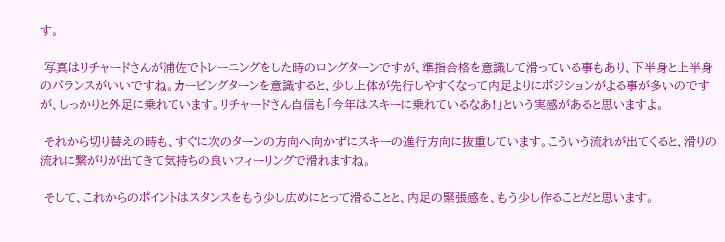す。

 写真はリチャードさんが浦佐でトレーニングをした時のロングターンですが、準指合格を意識して滑っている事もあり、下半身と上半身のバランスがいいですね。カービングターンを意識すると、少し上体が先行しやすくなって内足よりにポジションがよる事が多いのですが、しっかりと外足に乗れています。リチャードさん自信も「今年はスキーに乗れているなあ!」という実感があると思いますよ。

 それから切り替えの時も、すぐに次のターンの方向へ向かずにスキーの進行方向に抜重しています。こういう流れが出てくると、滑りの流れに繋がりが出てきて気持ちの良いフィーリングで滑れますね。

 そして、これからのポイントはスタンスをもう少し広めにとって滑ることと、内足の緊張感を、もう少し作ることだと思います。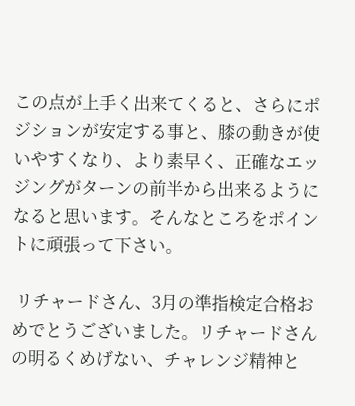この点が上手く出来てくると、さらにポジションが安定する事と、膝の動きが使いやすくなり、より素早く、正確なエッジングがターンの前半から出来るようになると思います。そんなところをポイントに頑張って下さい。

 リチャードさん、3月の準指検定合格おめでとうございました。リチャードさんの明るくめげない、チャレンジ精神と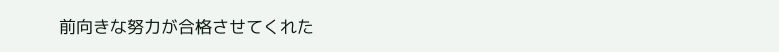前向きな努力が合格させてくれた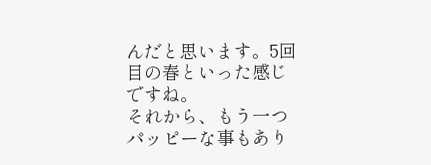んだと思います。5回目の春といった感じですね。
それから、もう一つパッピーな事もあり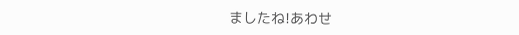ましたね!あわせ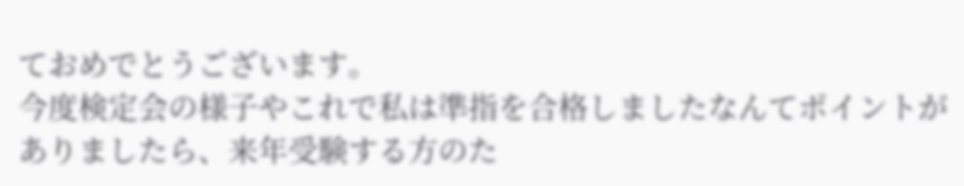ておめでとうございます。
今度検定会の様子やこれで私は準指を合格しましたなんてポイントがありましたら、来年受験する方のた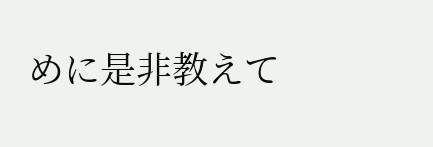めに是非教えて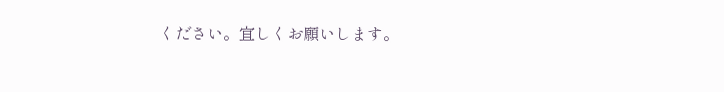ください。宜しくお願いします。